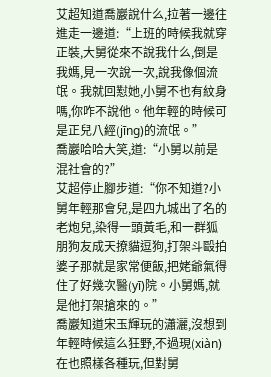艾超知道喬巖說什么,拉著一邊往進走一邊道:“上班的時候我就穿正裝,大舅從來不說我什么,倒是我媽,見一次說一次,說我像個流氓。我就回懟她,小舅不也有紋身嗎,你咋不說他。他年輕的時候可是正兒八經(jīng)的流氓。”
喬巖哈哈大笑,道:“小舅以前是混社會的?”
艾超停止腳步道:“你不知道?小舅年輕那會兒,是四九城出了名的老炮兒,染得一頭黃毛,和一群狐朋狗友成天撩貓逗狗,打架斗毆拍婆子那就是家常便飯,把姥爺氣得住了好幾次醫(yī)院。小舅媽,就是他打架搶來的。”
喬巖知道宋玉輝玩的瀟灑,沒想到年輕時候這么狂野,不過現(xiàn)在也照樣各種玩,但對舅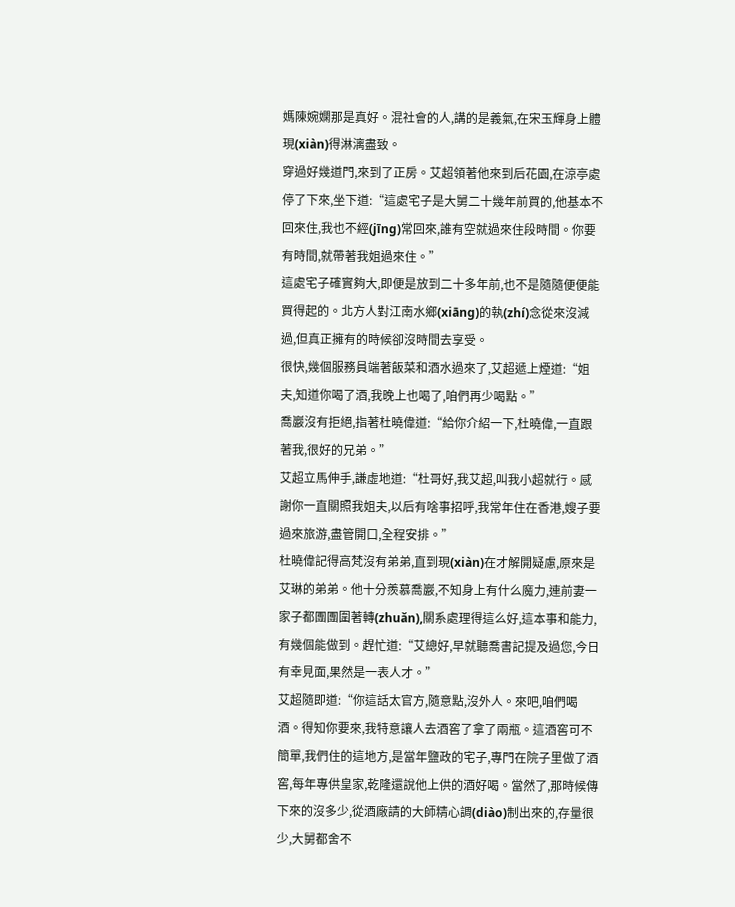媽陳婉嫻那是真好。混社會的人,講的是義氣,在宋玉輝身上體現(xiàn)得淋漓盡致。
穿過好幾道門,來到了正房。艾超領著他來到后花園,在涼亭處停了下來,坐下道:“這處宅子是大舅二十幾年前買的,他基本不回來住,我也不經(jīng)常回來,誰有空就過來住段時間。你要有時間,就帶著我姐過來住。”
這處宅子確實夠大,即便是放到二十多年前,也不是隨隨便便能買得起的。北方人對江南水鄉(xiāng)的執(zhí)念從來沒減過,但真正擁有的時候卻沒時間去享受。
很快,幾個服務員端著飯菜和酒水過來了,艾超遞上煙道:“姐夫,知道你喝了酒,我晚上也喝了,咱們再少喝點。”
喬巖沒有拒絕,指著杜曉偉道:“給你介紹一下,杜曉偉,一直跟著我,很好的兄弟。”
艾超立馬伸手,謙虛地道:“杜哥好,我艾超,叫我小超就行。感謝你一直關照我姐夫,以后有啥事招呼,我常年住在香港,嫂子要過來旅游,盡管開口,全程安排。”
杜曉偉記得高梵沒有弟弟,直到現(xiàn)在才解開疑慮,原來是艾琳的弟弟。他十分羨慕喬巖,不知身上有什么魔力,連前妻一家子都團團圍著轉(zhuǎn),關系處理得這么好,這本事和能力,有幾個能做到。趕忙道:“艾總好,早就聽喬書記提及過您,今日有幸見面,果然是一表人才。”
艾超隨即道:“你這話太官方,隨意點,沒外人。來吧,咱們喝酒。得知你要來,我特意讓人去酒窖了拿了兩瓶。這酒窖可不簡單,我們住的這地方,是當年鹽政的宅子,專門在院子里做了酒窖,每年專供皇家,乾隆還說他上供的酒好喝。當然了,那時候傳下來的沒多少,從酒廠請的大師精心調(diào)制出來的,存量很少,大舅都舍不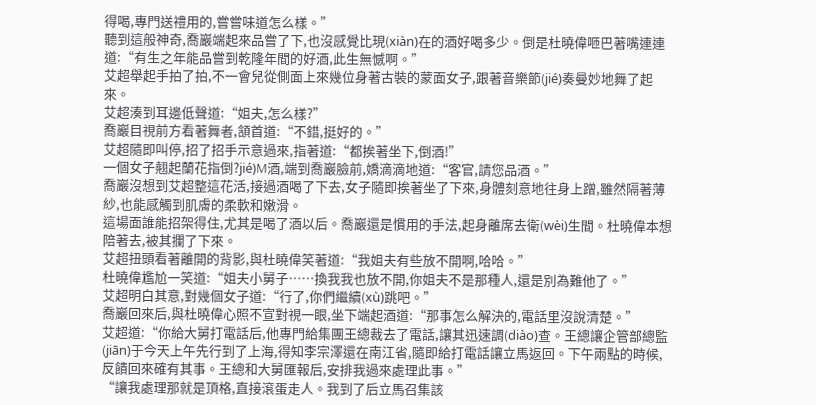得喝,專門送禮用的,嘗嘗味道怎么樣。”
聽到這般神奇,喬巖端起來品嘗了下,也沒感覺比現(xiàn)在的酒好喝多少。倒是杜曉偉咂巴著嘴連連道:“有生之年能品嘗到乾隆年間的好酒,此生無憾啊。”
艾超舉起手拍了拍,不一會兒從側面上來幾位身著古裝的蒙面女子,跟著音樂節(jié)奏曼妙地舞了起來。
艾超湊到耳邊低聲道:“姐夫,怎么樣?”
喬巖目視前方看著舞者,頷首道:“不錯,挺好的。”
艾超隨即叫停,招了招手示意過來,指著道:“都挨著坐下,倒酒!”
一個女子翹起蘭花指倒?jié)M酒,端到喬巖臉前,嬌滴滴地道:“客官,請您品酒。”
喬巖沒想到艾超整這花活,接過酒喝了下去,女子隨即挨著坐了下來,身體刻意地往身上蹭,雖然隔著薄紗,也能感觸到肌膚的柔軟和嫩滑。
這場面誰能招架得住,尤其是喝了酒以后。喬巖還是慣用的手法,起身離席去衛(wèi)生間。杜曉偉本想陪著去,被其攔了下來。
艾超扭頭看著離開的背影,與杜曉偉笑著道:“我姐夫有些放不開啊,哈哈。”
杜曉偉尷尬一笑道:“姐夫小舅子……換我我也放不開,你姐夫不是那種人,還是別為難他了。”
艾超明白其意,對幾個女子道:“行了,你們繼續(xù)跳吧。”
喬巖回來后,與杜曉偉心照不宣對視一眼,坐下端起酒道:“那事怎么解決的,電話里沒說清楚。”
艾超道:“你給大舅打電話后,他專門給集團王總裁去了電話,讓其迅速調(diào)查。王總讓企管部總監(jiān)于今天上午先行到了上海,得知李宗澤還在南江省,隨即給打電話讓立馬返回。下午兩點的時候,反饋回來確有其事。王總和大舅匯報后,安排我過來處理此事。”
“讓我處理那就是頂格,直接滾蛋走人。我到了后立馬召集該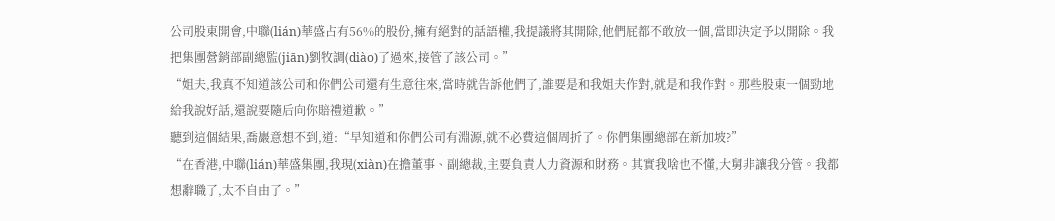公司股東開會,中聯(lián)華盛占有56%的股份,擁有絕對的話語權,我提議將其開除,他們屁都不敢放一個,當即決定予以開除。我把集團營銷部副總監(jiān)劉牧調(diào)了過來,接管了該公司。”
“姐夫,我真不知道該公司和你們公司還有生意往來,當時就告訴他們了,誰要是和我姐夫作對,就是和我作對。那些股東一個勁地給我說好話,還說要隨后向你賠禮道歉。”
聽到這個結果,喬巖意想不到,道:“早知道和你們公司有淵源,就不必費這個周折了。你們集團總部在新加坡?”
“在香港,中聯(lián)華盛集團,我現(xiàn)在擔董事、副總裁,主要負責人力資源和財務。其實我啥也不懂,大舅非讓我分管。我都想辭職了,太不自由了。”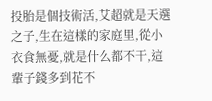投胎是個技術活,艾超就是天選之子,生在這樣的家庭里,從小衣食無憂,就是什么都不干,這輩子錢多到花不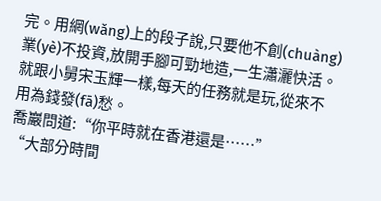完。用網(wǎng)上的段子說,只要他不創(chuàng)業(yè)不投資,放開手腳可勁地造,一生瀟灑快活。就跟小舅宋玉輝一樣,每天的任務就是玩,從來不用為錢發(fā)愁。
喬巖問道:“你平時就在香港還是……”
“大部分時間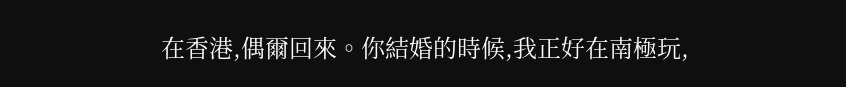在香港,偶爾回來。你結婚的時候,我正好在南極玩,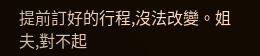提前訂好的行程,沒法改變。姐夫,對不起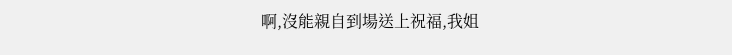啊,沒能親自到場送上祝福,我姐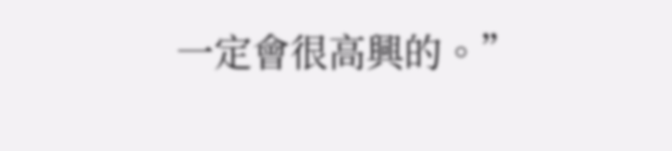一定會很高興的。”